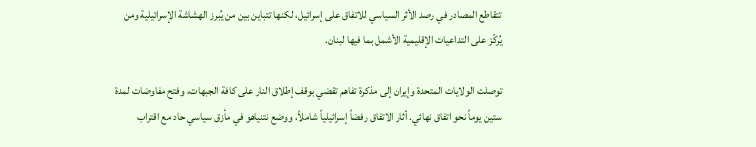تتقاطع المصادر في رصد الأثر السياسي للاتفاق على إسرائيل، لكنها تتباين بين من يُبرز الهشاشة الإسرائيلية ومن يُركّز على التداعيات الإقليمية الأشمل بما فيها لبنان.

توصلت الولايات المتحدة وإيران إلى مذكرة تفاهم تقضي بوقف إطلاق النار على كافة الجبهات، وفتح مفاوضات لمدة ستين يوماً نحو اتفاق نهائي. أثار الاتفاق رفضاً إسرائيلياً شاملاً، ووضع نتنياهو في مأزق سياسي حاد مع اقتراب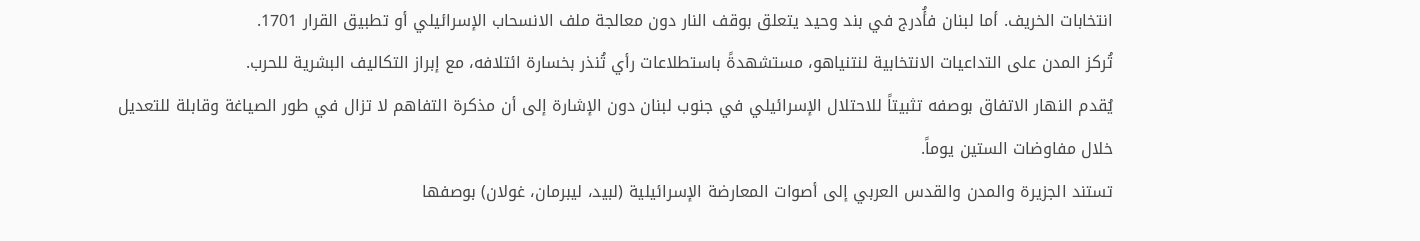انتخابات الخريف. أما لبنان فأُدرج في بند وحيد يتعلق بوقف النار دون معالجة ملف الانسحاب الإسرائيلي أو تطبيق القرار 1701.
تُركز المدن على التداعيات الانتخابية لنتنياهو، مستشهدةً باستطلاعات رأي تُنذر بخسارة ائتلافه، مع إبراز التكاليف البشرية للحرب.
يُقدم النهار الاتفاق بوصفه تثبيتاً للاحتلال الإسرائيلي في جنوب لبنان دون الإشارة إلى أن مذكرة التفاهم لا تزال في طور الصياغة وقابلة للتعديل خلال مفاوضات الستين يوماً.
تستند الجزيرة والمدن والقدس العربي إلى أصوات المعارضة الإسرائيلية (لبيد، ليبرمان، غولان) بوصفها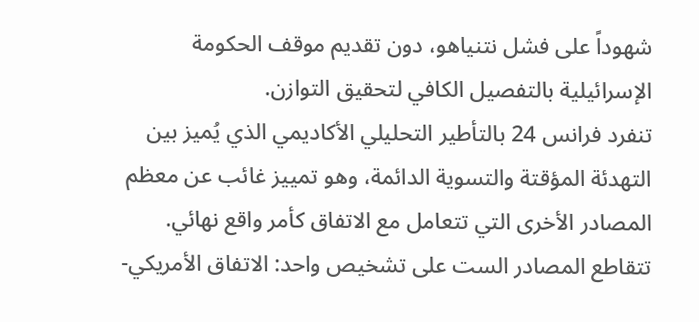شهوداً على فشل نتنياهو، دون تقديم موقف الحكومة الإسرائيلية بالتفصيل الكافي لتحقيق التوازن.
تنفرد فرانس 24 بالتأطير التحليلي الأكاديمي الذي يُميز بين التهدئة المؤقتة والتسوية الدائمة، وهو تمييز غائب عن معظم المصادر الأخرى التي تتعامل مع الاتفاق كأمر واقع نهائي.
تتقاطع المصادر الست على تشخيص واحد: الاتفاق الأمريكي-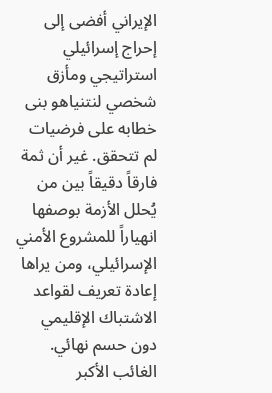الإيراني أفضى إلى إحراج إسرائيلي استراتيجي ومأزق شخصي لنتنياهو بنى خطابه على فرضيات لم تتحقق. غير أن ثمة فارقاً دقيقاً بين من يُحلل الأزمة بوصفها انهياراً للمشروع الأمني الإسرائيلي، ومن يراها إعادة تعريف لقواعد الاشتباك الإقليمي دون حسم نهائي. الغائب الأكبر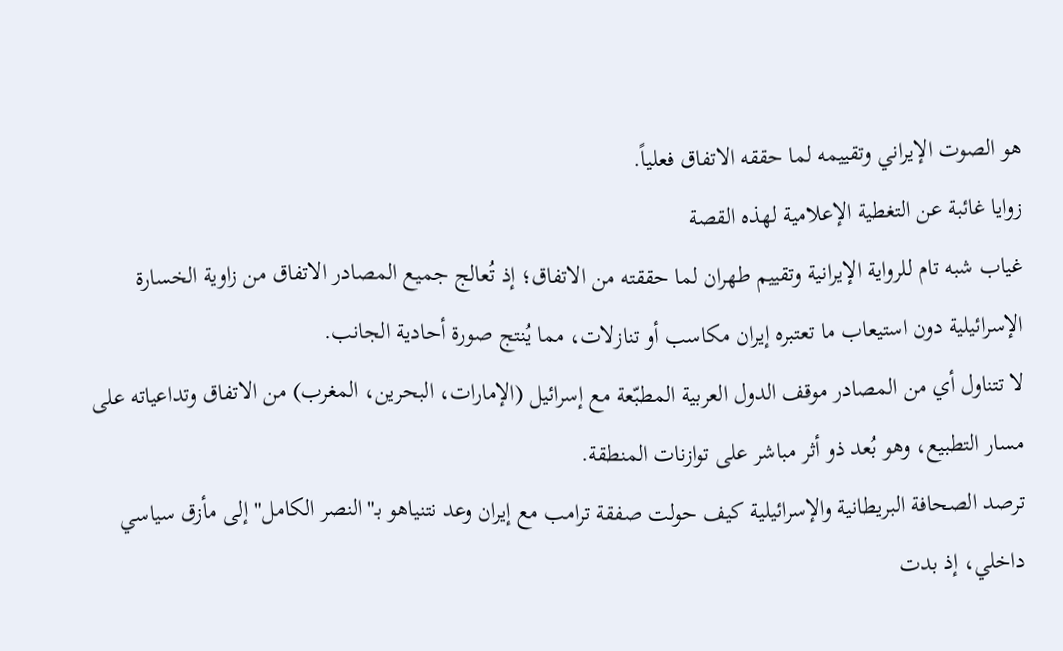هو الصوت الإيراني وتقييمه لما حققه الاتفاق فعلياً.
زوايا غائبة عن التغطية الإعلامية لهذه القصة
غياب شبه تام للرواية الإيرانية وتقييم طهران لما حققته من الاتفاق؛ إذ تُعالج جميع المصادر الاتفاق من زاوية الخسارة الإسرائيلية دون استيعاب ما تعتبره إيران مكاسب أو تنازلات، مما يُنتج صورة أحادية الجانب.
لا تتناول أي من المصادر موقف الدول العربية المطبّعة مع إسرائيل (الإمارات، البحرين، المغرب) من الاتفاق وتداعياته على مسار التطبيع، وهو بُعد ذو أثر مباشر على توازنات المنطقة.
ترصد الصحافة البريطانية والإسرائيلية كيف حولت صفقة ترامب مع إيران وعد نتنياهو بـ"النصر الكامل" إلى مأزق سياسي داخلي، إذ بدت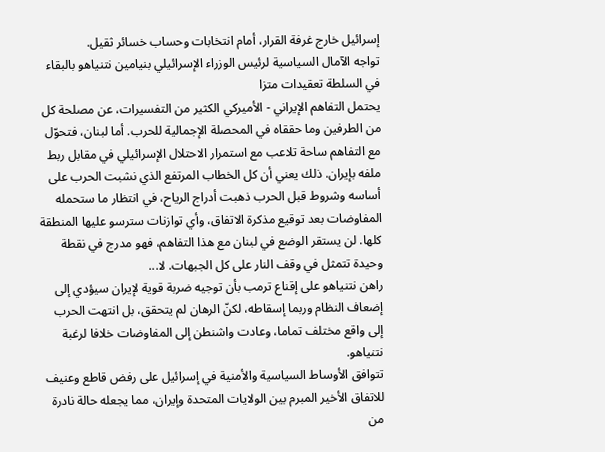إسرائيل خارج غرفة القرار، أمام انتخابات وحساب خسائر ثقيل.
تواجه الآمال السياسية لرئيس الوزراء الإسرائيلي بنيامين نتنياهو بالبقاء في السلطة تعقيدات متزا
يحتمل التفاهم الإيراني - الأميركي الكثير من التفسيرات، عن مصلحة كل من الطرفين وما حققاه في المحصلة الإجمالية للحرب. أما لبنان، فتحوّل مع التفاهم ساحة تلاعب مع استمرار الاحتلال الإسرائيلي في مقابل ربط ملفه بإيران. ذلك يعني أن كل الخطاب المرتفع الذي نشبت الحرب على أساسه وشروط قبل الحرب ذهبت أدراج الرياح، في انتظار ما ستحمله المفاوضات بعد توقيع مذكرة الاتفاق، وأي توازنات سترسو عليها المنطقة كلها. لن يستقر الوضع في لبنان مع هذا التفاهم، فهو مدرج في نقطة وحيدة تتمثل في وقف النار على كل الجبهات. لا...
راهن نتنياهو على إقناع ترمب بأن توجيه ضربة قوية لإيران سيؤدي إلى إضعاف النظام وربما إسقاطه، لكنّ الرهان لم يتحقق، بل انتهت الحرب إلى واقع مختلف تماما، وعادت واشنطن إلى المفاوضات خلافا لرغبة نتنياهو.
تتوافق الأوساط السياسية والأمنية في إسرائيل على رفض قاطع وعنيف للاتفاق الأخير المبرم بين الولايات المتحدة وإيران، مما يجعله حالة نادرة من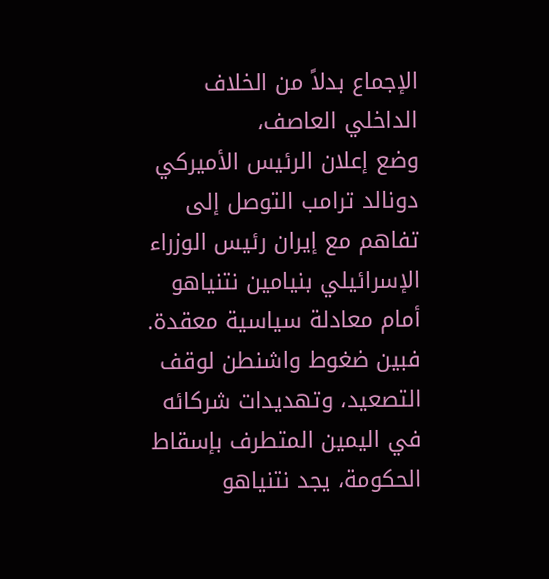الإجماع بدلاً من الخلاف الداخلي العاصف،
وضع إعلان الرئيس الأميركي دونالد ترامب التوصل إلى تفاهم مع إيران رئيس الوزراء الإسرائيلي بنيامين نتنياهو أمام معادلة سياسية معقدة. فبين ضغوط واشنطن لوقف التصعيد، وتهديدات شركائه في اليمين المتطرف بإسقاط الحكومة، يجد نتنياهو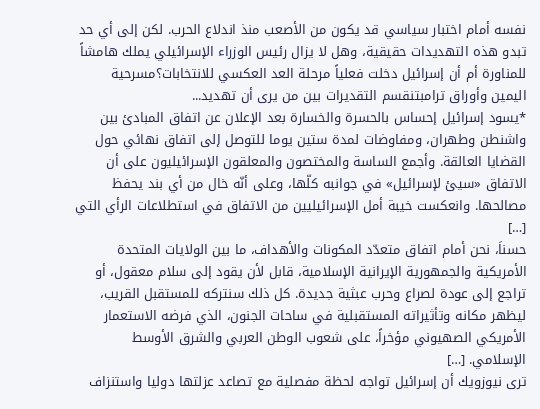نفسه أمام اختبار سياسي قد يكون من الأصعب منذ اندلاع الحرب. لكن إلى أي حد تبدو هذه التهديدات حقيقية، وهل لا يزال رئيس الوزراء الإسرائيلي يملك هامشاً للمناورة أم أن إسرائيل دخلت فعلياً مرحلة العد العكسي للانتخابات؟مسرحية اليمين وأوراق ترامبتنقسم التقديرات بين من يرى أن تهديد...
*يسود إسرائيل إحساس بالحسرة والخسارة بعد الإعلان عن اتفاق المبادئ بين واشنطن وطهران، ومفاوضات لمدة ستين يوما للتوصل إلى اتفاق نهائي حول القضايا العالقة. وأجمع الساسة والمختصون والمعلقون الإسرائيليون على أن الاتفاق «سيئ لإسرائيل» في جوانبه كلّها، وعلى أنّه خال من أي بند يحفظ مصالحها. وانعكست خيبة أمل الإسرائيليين من الاتفاق في استطلاعات الرأي التي […]
حسناَ، نحن أمام اتفاق متعدّد المكونات والأهداف، ما بين الولايات المتحدة الأمريكية والجمهورية الإيرانية الإسلامية، قابل لأن يقود إلى سلام معقول، أو تراجع إلى عودة لصراع وحرب عبثية جديدة. كل ذلك سنتركه للمستقبل القريب، ليظهر مكانه وتأثيراته المستقبلية في ساحات الجنون، الذي فرضه الاستعمار الأمريكي الصهيوني مؤخراً، على شعوب الوطن العربي والشرق الأوسط الإسلامي. […]
ترى نيوزويك أن إسرائيل تواجه لحظة مفصلية مع تصاعد عزلتها دوليا واستنزاف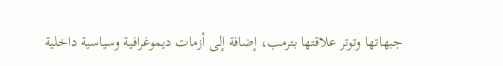جبهاتها وتوتر علاقتها بترمب، إضافة إلى أزمات ديموغرافية وسياسية داخلية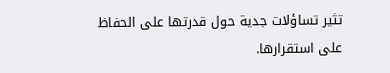تثير تساؤلات جدية حول قدرتها على الحفاظ على استقرارها.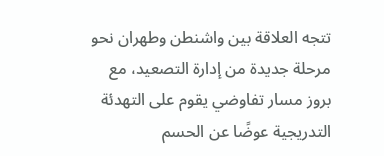تتجه العلاقة بين واشنطن وطهران نحو مرحلة جديدة من إدارة التصعيد، مع بروز مسار تفاوضي يقوم على التهدئة التدريجية عوضًا عن الحسم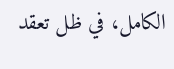الكامل، في ظل تعقد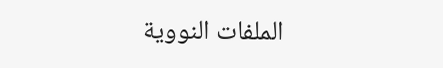الملفات النووية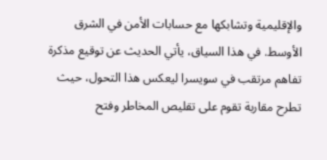والإقليمية وتشابكها مع حسابات الأمن في الشرق الأوسط. في هذا السياق، يأتي الحديث عن توقيع مذكرة تفاهم مرتقب في سويسرا ليعكس هذا التحول، حيث تطرح مقاربة تقوم على تقليص المخاطر وفتح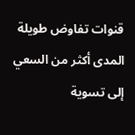قنوات تفاوض طويلة المدى أكثر من السعي إلى تسوية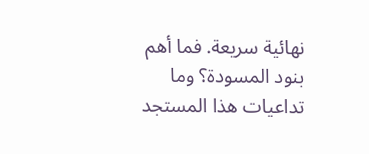نهائية سريعة. فما أهم بنود المسودة؟ وما تداعيات هذا المستجد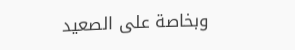وبخاصة على الصعيد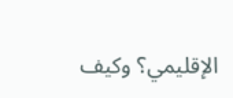الإقليمي؟ وكيف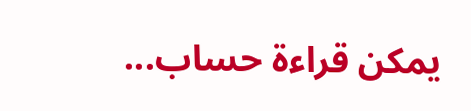يمكن قراءة حساب...